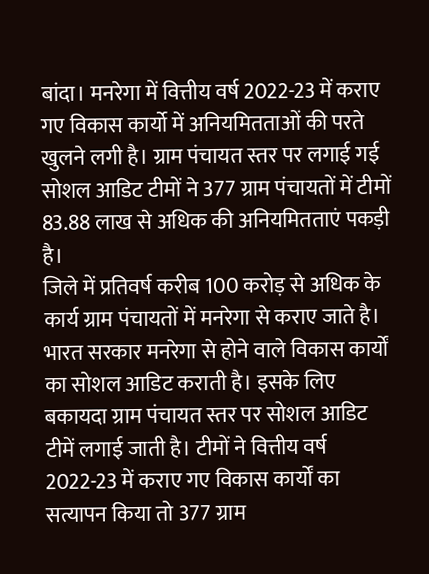बांदा। मनरेगा में वित्तीय वर्ष 2022-23 में कराए गए विकास कार्यो में अनियमितताओं की परते खुलने लगी है। ग्राम पंचायत स्तर पर लगाई गई सोशल आडिट टीमों ने 377 ग्राम पंचायतों में टीमों 83.88 लाख से अधिक की अनियमितताएं पकड़ी है।
जिले में प्रतिवर्ष करीब 100 करोड़ से अधिक के कार्य ग्राम पंचायतों में मनरेगा से कराए जाते है। भारत सरकार मनरेगा से होने वाले विकास कार्यों का सोशल आडिट कराती है। इसके लिए बकायदा ग्राम पंचायत स्तर पर सोशल आडिट टीमें लगाई जाती है। टीमों ने वित्तीय वर्ष 2022-23 में कराए गए विकास कार्यों का सत्यापन किया तो 377 ग्राम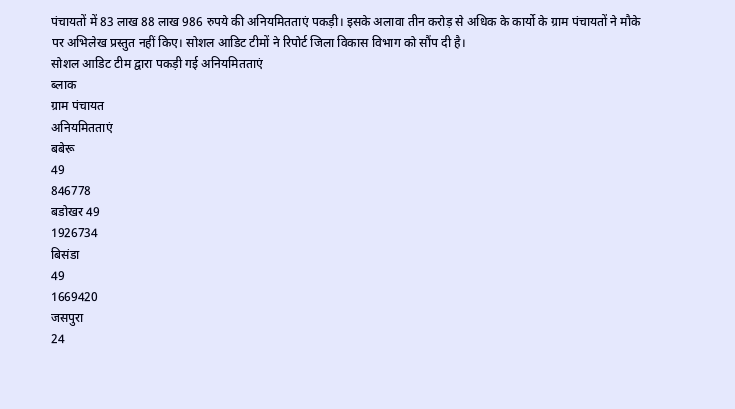पंचायतों में 83 लाख 88 लाख 986 रुपये की अनियमितताएं पकड़ी। इसके अलावा तीन करोड़ से अधिक के कार्यो के ग्राम पंचायतों ने मौके पर अभिलेख प्रस्तुत नहीं किए। सोशल आडिट टीमों ने रिपोर्ट जिला विकास विभाग को सौंप दी है।
सोशल आडिट टीम द्वारा पकड़ी गई अनियमितताएं
ब्लाक
ग्राम पंचायत
अनियमितताएं
बबेरू
49
846778
बडोखर 49
1926734
बिसंडा
49
1669420
जसपुरा
24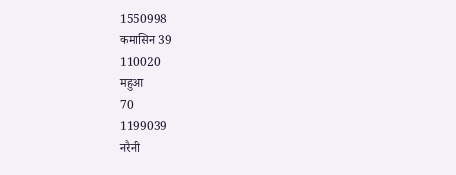1550998
कमासिन 39
110020
महुआ
70
1199039
नरैनी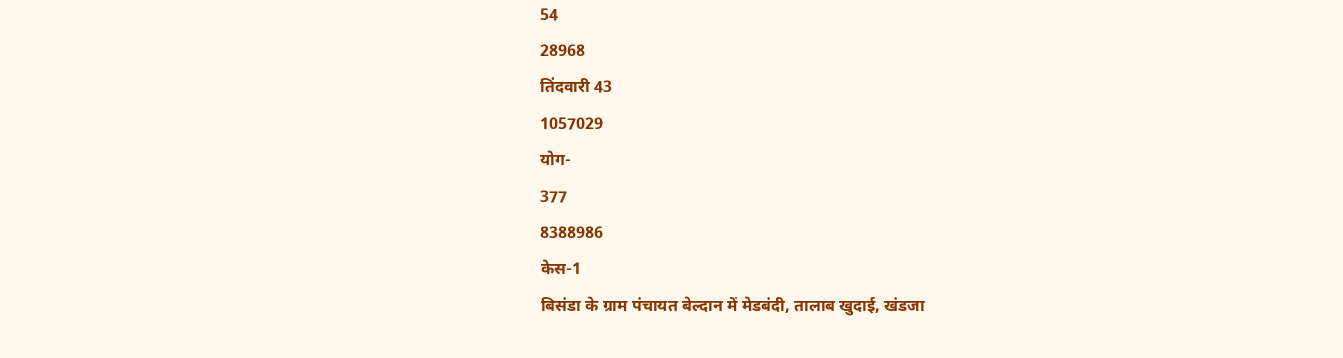54
28968
तिंदवारी 43
1057029
योग-
377
8388986
केस-1
बिसंडा के ग्राम पंचायत बेल्दान में मेडबंदी, तालाब खुदाई, खंडजा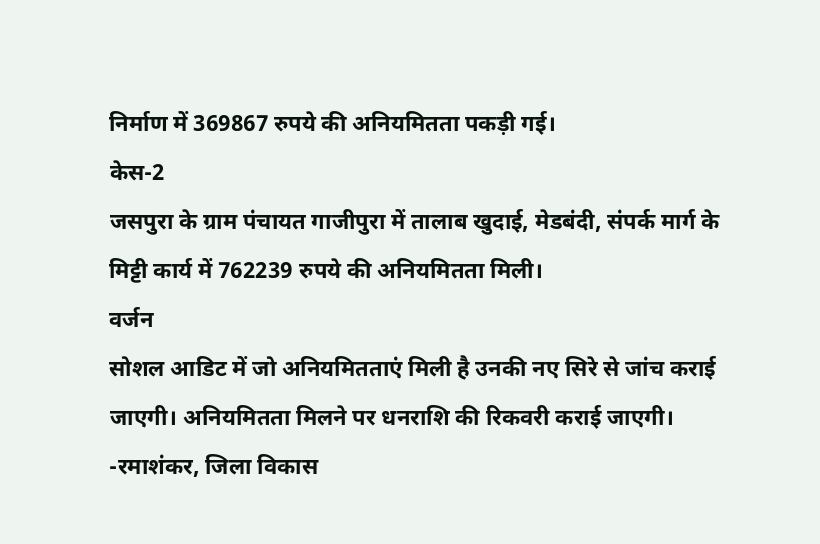निर्माण में 369867 रुपये की अनियमितता पकड़ी गई।
केस-2
जसपुरा के ग्राम पंचायत गाजीपुरा में तालाब खुदाई, मेडबंदी, संपर्क मार्ग के मिट्टी कार्य में 762239 रुपये की अनियमितता मिली।
वर्जन
सोशल आडिट में जो अनियमितताएं मिली है उनकी नए सिरे से जांच कराई जाएगी। अनियमितता मिलने पर धनराशि की रिकवरी कराई जाएगी।
-रमाशंकर, जिला विकास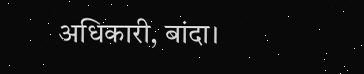अधिकारी, बांदा।